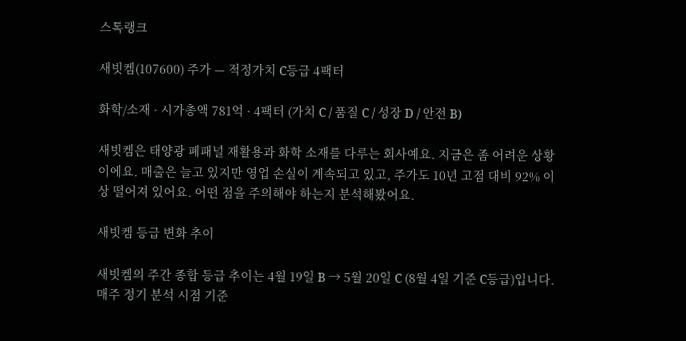스톡랭크

새빗켐(107600) 주가 — 적정가치 C등급 4팩터

화학/소재 · 시가총액 781억 · 4팩터 (가치 C / 품질 C / 성장 D / 안전 B)

새빗켐은 태양광 폐패널 재활용과 화학 소재를 다루는 회사예요. 지금은 좀 어려운 상황이에요. 매출은 늘고 있지만 영업 손실이 계속되고 있고, 주가도 10년 고점 대비 92% 이상 떨어져 있어요. 어떤 점을 주의해야 하는지 분석해봤어요.

새빗켐 등급 변화 추이

새빗켐의 주간 종합 등급 추이는 4월 19일 B → 5월 20일 C (8월 4일 기준 C등급)입니다. 매주 정기 분석 시점 기준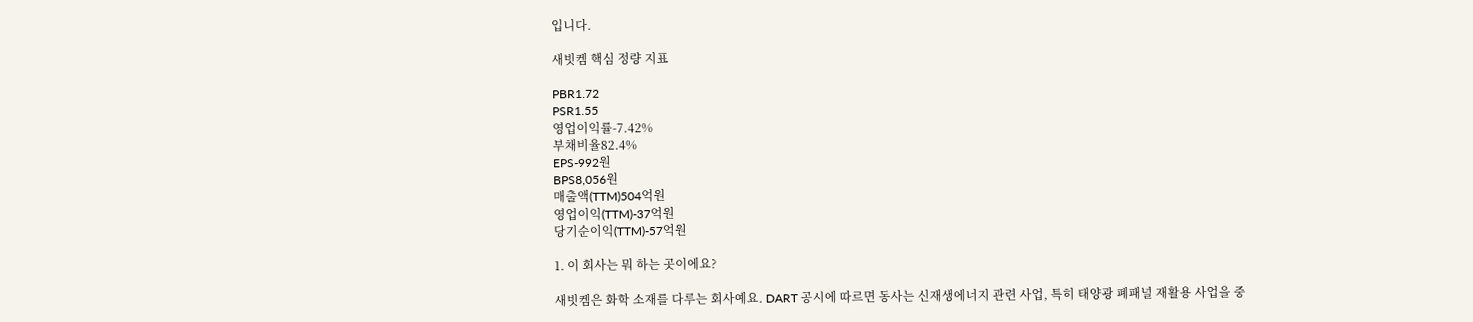입니다.

새빗켐 핵심 정량 지표

PBR1.72
PSR1.55
영업이익률-7.42%
부채비율82.4%
EPS-992원
BPS8,056원
매출액(TTM)504억원
영업이익(TTM)-37억원
당기순이익(TTM)-57억원

1. 이 회사는 뭐 하는 곳이에요?

새빗켐은 화학 소재를 다루는 회사예요. DART 공시에 따르면 동사는 신재생에너지 관련 사업, 특히 태양광 폐패널 재활용 사업을 중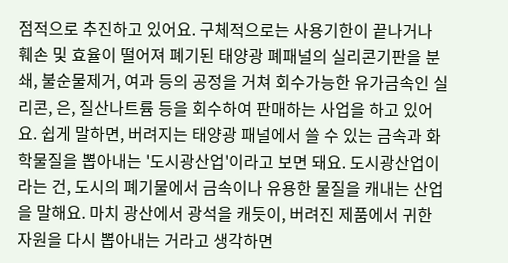점적으로 추진하고 있어요. 구체적으로는 사용기한이 끝나거나 훼손 및 효율이 떨어져 폐기된 태양광 폐패널의 실리콘기판을 분쇄, 불순물제거, 여과 등의 공정을 거쳐 회수가능한 유가금속인 실리콘, 은, 질산나트륨 등을 회수하여 판매하는 사업을 하고 있어요. 쉽게 말하면, 버려지는 태양광 패널에서 쓸 수 있는 금속과 화학물질을 뽑아내는 '도시광산업'이라고 보면 돼요. 도시광산업이라는 건, 도시의 폐기물에서 금속이나 유용한 물질을 캐내는 산업을 말해요. 마치 광산에서 광석을 캐듯이, 버려진 제품에서 귀한 자원을 다시 뽑아내는 거라고 생각하면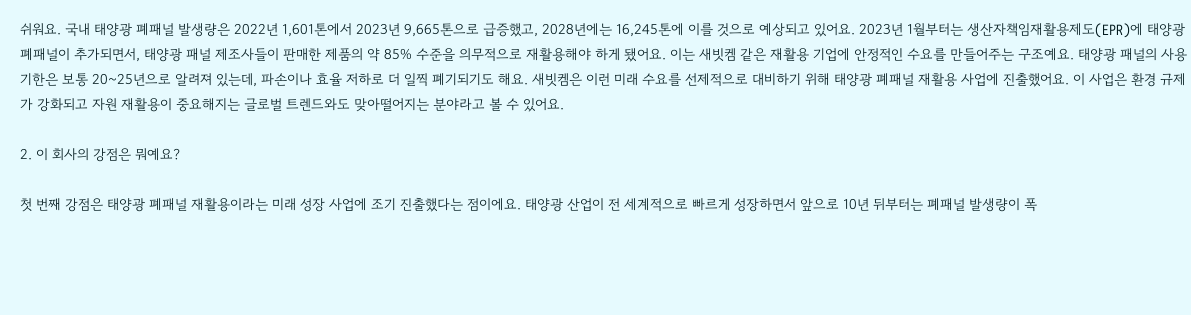쉬워요. 국내 태양광 폐패널 발생량은 2022년 1,601톤에서 2023년 9,665톤으로 급증했고, 2028년에는 16,245톤에 이를 것으로 예상되고 있어요. 2023년 1월부터는 생산자책임재활용제도(EPR)에 태양광 폐패널이 추가되면서, 태양광 패널 제조사들이 판매한 제품의 약 85% 수준을 의무적으로 재활용해야 하게 됐어요. 이는 새빗켐 같은 재활용 기업에 안정적인 수요를 만들어주는 구조예요. 태양광 패널의 사용기한은 보통 20~25년으로 알려져 있는데, 파손이나 효율 저하로 더 일찍 폐기되기도 해요. 새빗켐은 이런 미래 수요를 선제적으로 대비하기 위해 태양광 폐패널 재활용 사업에 진출했어요. 이 사업은 환경 규제가 강화되고 자원 재활용이 중요해지는 글로벌 트렌드와도 맞아떨어지는 분야라고 볼 수 있어요.

2. 이 회사의 강점은 뭐예요?

첫 번째 강점은 태양광 폐패널 재활용이라는 미래 성장 사업에 조기 진출했다는 점이에요. 태양광 산업이 전 세계적으로 빠르게 성장하면서 앞으로 10년 뒤부터는 폐패널 발생량이 폭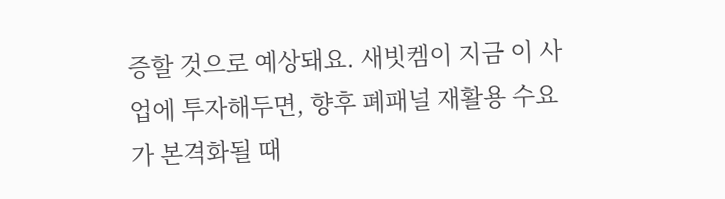증할 것으로 예상돼요. 새빗켐이 지금 이 사업에 투자해두면, 향후 폐패널 재활용 수요가 본격화될 때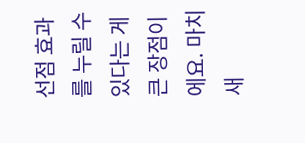선점 효과를 누릴 수 있다는 게 큰 장점이에요. 마치 새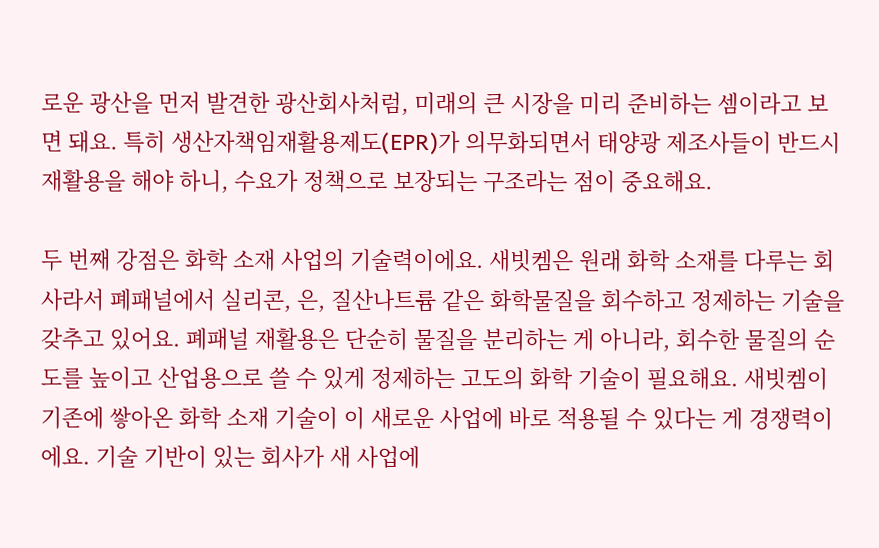로운 광산을 먼저 발견한 광산회사처럼, 미래의 큰 시장을 미리 준비하는 셈이라고 보면 돼요. 특히 생산자책임재활용제도(EPR)가 의무화되면서 태양광 제조사들이 반드시 재활용을 해야 하니, 수요가 정책으로 보장되는 구조라는 점이 중요해요.

두 번째 강점은 화학 소재 사업의 기술력이에요. 새빗켐은 원래 화학 소재를 다루는 회사라서 폐패널에서 실리콘, 은, 질산나트륨 같은 화학물질을 회수하고 정제하는 기술을 갖추고 있어요. 폐패널 재활용은 단순히 물질을 분리하는 게 아니라, 회수한 물질의 순도를 높이고 산업용으로 쓸 수 있게 정제하는 고도의 화학 기술이 필요해요. 새빗켐이 기존에 쌓아온 화학 소재 기술이 이 새로운 사업에 바로 적용될 수 있다는 게 경쟁력이에요. 기술 기반이 있는 회사가 새 사업에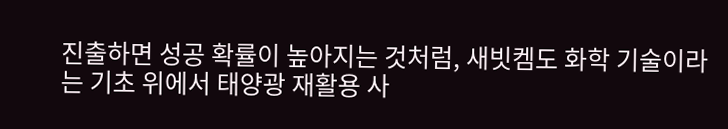진출하면 성공 확률이 높아지는 것처럼, 새빗켐도 화학 기술이라는 기초 위에서 태양광 재활용 사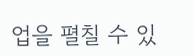업을 펼칠 수 있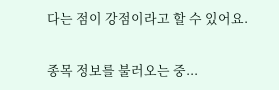다는 점이 강점이라고 할 수 있어요.

종목 정보를 불러오는 중...